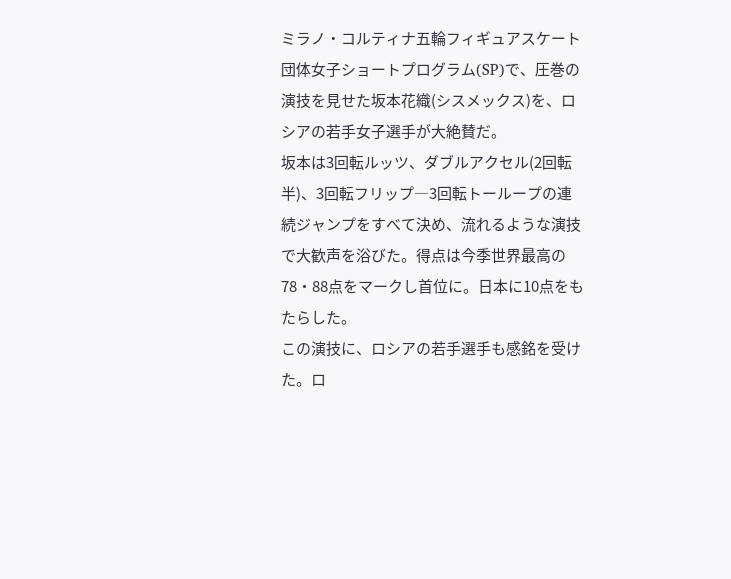ミラノ・コルティナ五輪フィギュアスケート団体女子ショートプログラム(SP)で、圧巻の演技を見せた坂本花織(シスメックス)を、ロシアの若手女子選手が大絶賛だ。
坂本は3回転ルッツ、ダブルアクセル(2回転半)、3回転フリップ―3回転トーループの連続ジャンプをすべて決め、流れるような演技で大歓声を浴びた。得点は今季世界最高の78・88点をマークし首位に。日本に10点をもたらした。
この演技に、ロシアの若手選手も感銘を受けた。ロ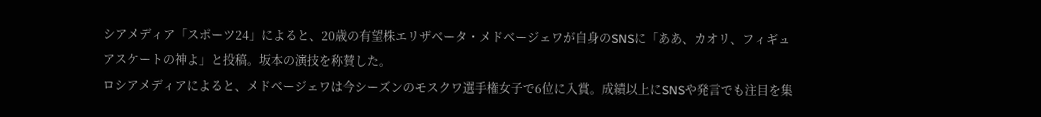シアメディア「スポーツ24」によると、20歳の有望株エリザベータ・メドベージェワが自身のSNSに「ああ、カオリ、フィギュアスケートの神よ」と投稿。坂本の演技を称賛した。
ロシアメディアによると、メドベージェワは今シーズンのモスクワ選手権女子で6位に入賞。成績以上にSNSや発言でも注目を集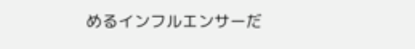めるインフルエンサーだ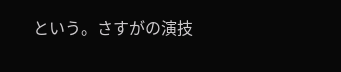という。さすがの演技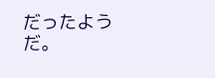だったようだ。